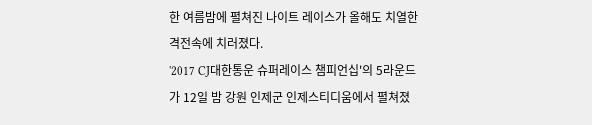한 여름밤에 펼쳐진 나이트 레이스가 올해도 치열한 격전속에 치러졌다.
'2017 CJ대한통운 슈퍼레이스 챔피언십'의 5라운드가 12일 밤 강원 인제군 인제스티디움에서 펼쳐졌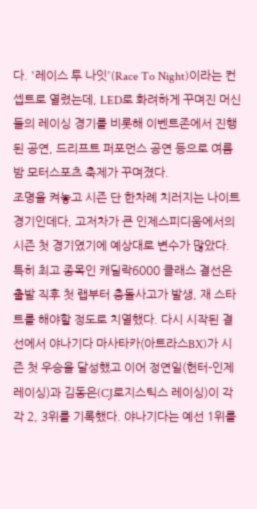다. '레이스 투 나잇'(Race To Night)이라는 컨셉트로 열렸는데, LED로 화려하게 꾸며진 머신들의 레이싱 경기를 비롯해 이벤트존에서 진행된 공연, 드리프트 퍼포먼스 공연 등으로 여름밤 모터스포츠 축제가 꾸며졌다.
조명을 켜놓고 시즌 단 한차례 치러지는 나이트 경기인데다, 고저차가 큰 인제스피디움에서의 시즌 첫 경기였기에 예상대로 변수가 많았다. 특히 최고 종목인 캐딜락6000 클래스 결선은 출발 직후 첫 랩부터 충돌사고가 발생, 재 스타트를 해야할 정도로 치열했다. 다시 시작된 결선에서 야나기다 마사타카(아트라스BX)가 시즌 첫 우승을 달성했고 이어 정연일(헌터-인제레이싱)과 김동은(CJ로지스틱스 레이싱)이 각각 2, 3위를 기록했다. 야나기다는 예선 1위를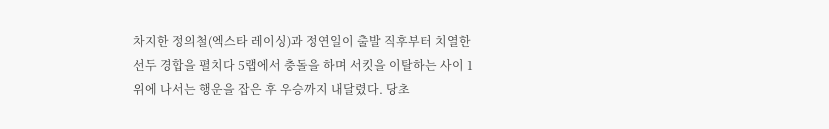차지한 정의철(엑스타 레이싱)과 정연일이 출발 직후부터 치열한 선두 경합을 펼치다 5랩에서 충돌을 하며 서킷을 이탈하는 사이 1위에 나서는 행운을 잡은 후 우승까지 내달렸다. 당초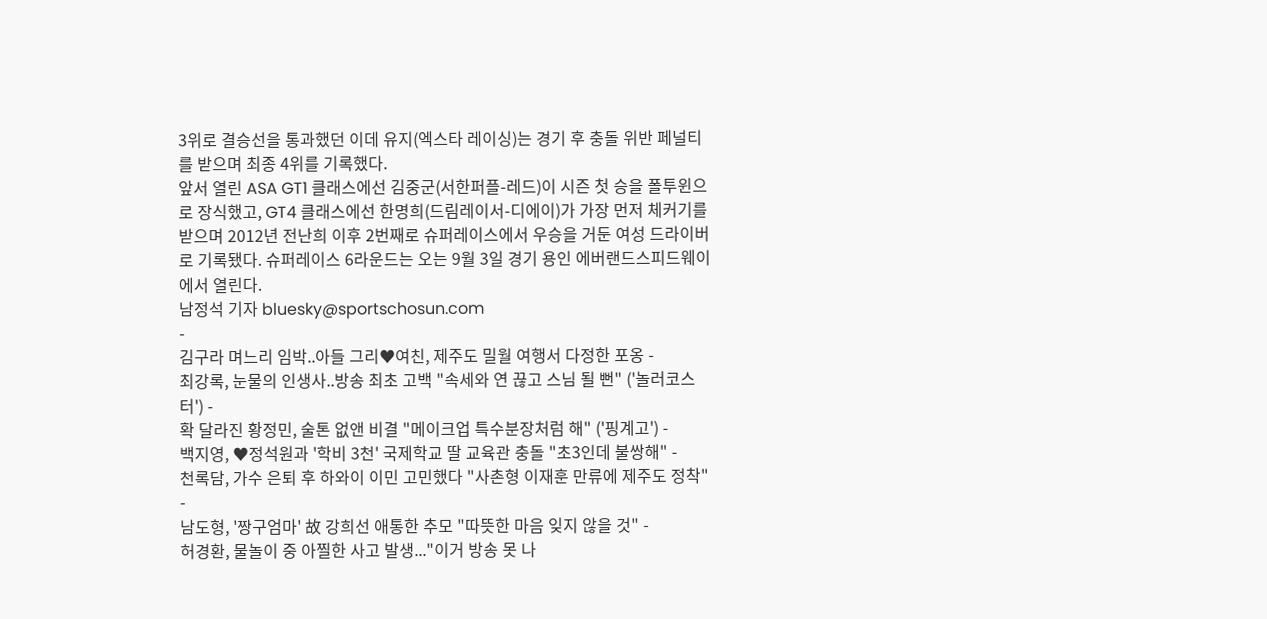3위로 결승선을 통과했던 이데 유지(엑스타 레이싱)는 경기 후 충돌 위반 페널티를 받으며 최종 4위를 기록했다.
앞서 열린 ASA GT1 클래스에선 김중군(서한퍼플-레드)이 시즌 첫 승을 폴투윈으로 장식했고, GT4 클래스에선 한명희(드림레이서-디에이)가 가장 먼저 체커기를 받으며 2012년 전난희 이후 2번째로 슈퍼레이스에서 우승을 거둔 여성 드라이버로 기록됐다. 슈퍼레이스 6라운드는 오는 9월 3일 경기 용인 에버랜드스피드웨이에서 열린다.
남정석 기자 bluesky@sportschosun.com
-
김구라 며느리 임박..아들 그리♥여친, 제주도 밀월 여행서 다정한 포옹 -
최강록, 눈물의 인생사..방송 최초 고백 "속세와 연 끊고 스님 될 뻔" ('놀러코스터') -
확 달라진 황정민, 술톤 없앤 비결 "메이크업 특수분장처럼 해" ('핑계고') -
백지영, ♥정석원과 '학비 3천' 국제학교 딸 교육관 충돌 "초3인데 불쌍해" -
천록담, 가수 은퇴 후 하와이 이민 고민했다 "사촌형 이재훈 만류에 제주도 정착" -
남도형, '짱구엄마' 故 강희선 애통한 추모 "따뜻한 마음 잊지 않을 것" -
허경환, 물놀이 중 아찔한 사고 발생..."이거 방송 못 나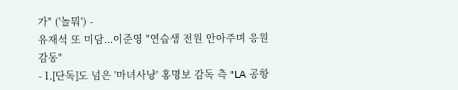가" ('놀뭐') -
유재석 또 미담...이준영 "연습생 전원 안아주며 응원 감동"
- 1.[단독]도 넘은 '마녀사냥' 홍명보 감독 측 "LA 공항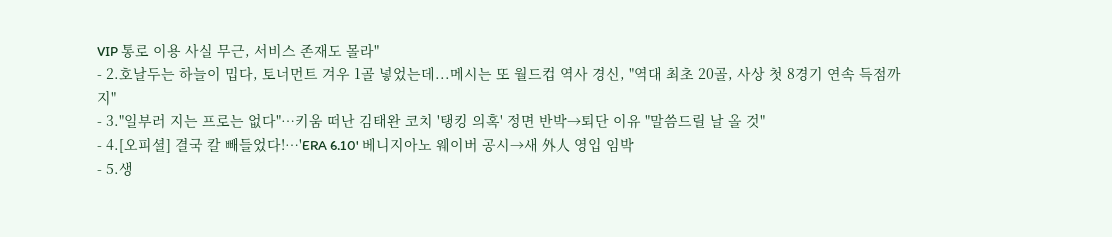VIP 통로 이용 사실 무근, 서비스 존재도 몰라"
- 2.호날두는 하늘이 밉다, 토너먼트 겨우 1골 넣었는데...메시는 또 월드컵 역사 경신, "역대 최초 20골, 사상 첫 8경기 연속 득점까지"
- 3."일부러 지는 프로는 없다"…키움 떠난 김태완 코치 '탱킹 의혹' 정면 반박→퇴단 이유 "말씀드릴 날 올 것"
- 4.[오피셜] 결국 칼 빼들었다!…'ERA 6.10' 베니지아노 웨이버 공시→새 外人 영입 임박
- 5.생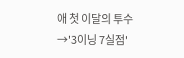애 첫 이달의 투수→'3이닝 7실점'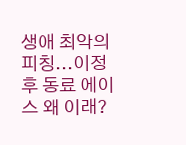생애 최악의 피칭...이정후 동료 에이스 왜 이래?